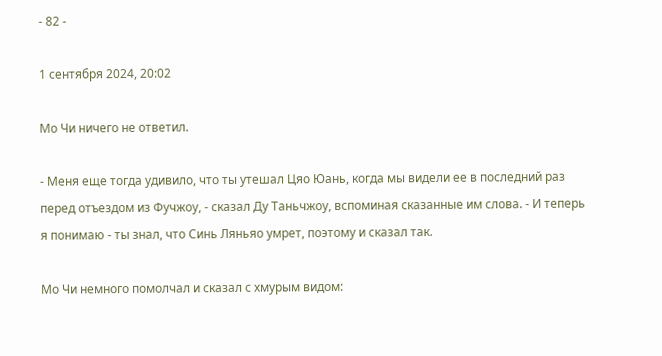- 82 -

1 сентября 2024, 20:02

Мо Чи ничего не ответил.

- Меня еще тогда удивило, что ты утешал Цяо Юань, когда мы видели ее в последний раз перед отъездом из Фучжоу, - сказал Ду Таньчжоу, вспоминая сказанные им слова. - И теперь я понимаю - ты знал, что Синь Ляньяо умрет, поэтому и сказал так.

Мо Чи немного помолчал и сказал с хмурым видом: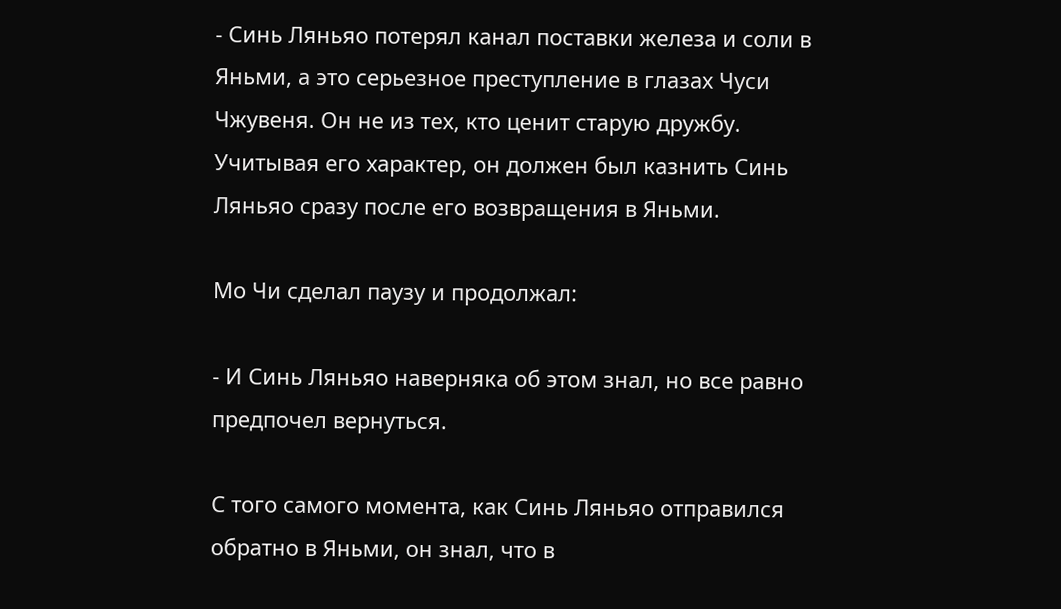- Синь Ляньяо потерял канал поставки железа и соли в Яньми, а это серьезное преступление в глазах Чуси Чжувеня. Он не из тех, кто ценит старую дружбу. Учитывая его характер, он должен был казнить Синь Ляньяо сразу после его возвращения в Яньми.

Мо Чи сделал паузу и продолжал:

- И Синь Ляньяо наверняка об этом знал, но все равно предпочел вернуться.

С того самого момента, как Синь Ляньяо отправился обратно в Яньми, он знал, что в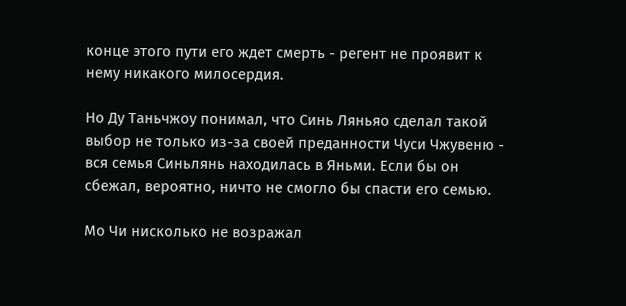конце этого пути его ждет смерть - регент не проявит к нему никакого милосердия.

Но Ду Таньчжоу понимал, что Синь Ляньяо сделал такой выбор не только из-за своей преданности Чуси Чжувеню - вся семья Синьлянь находилась в Яньми. Если бы он сбежал, вероятно, ничто не смогло бы спасти его семью.

Мо Чи нисколько не возражал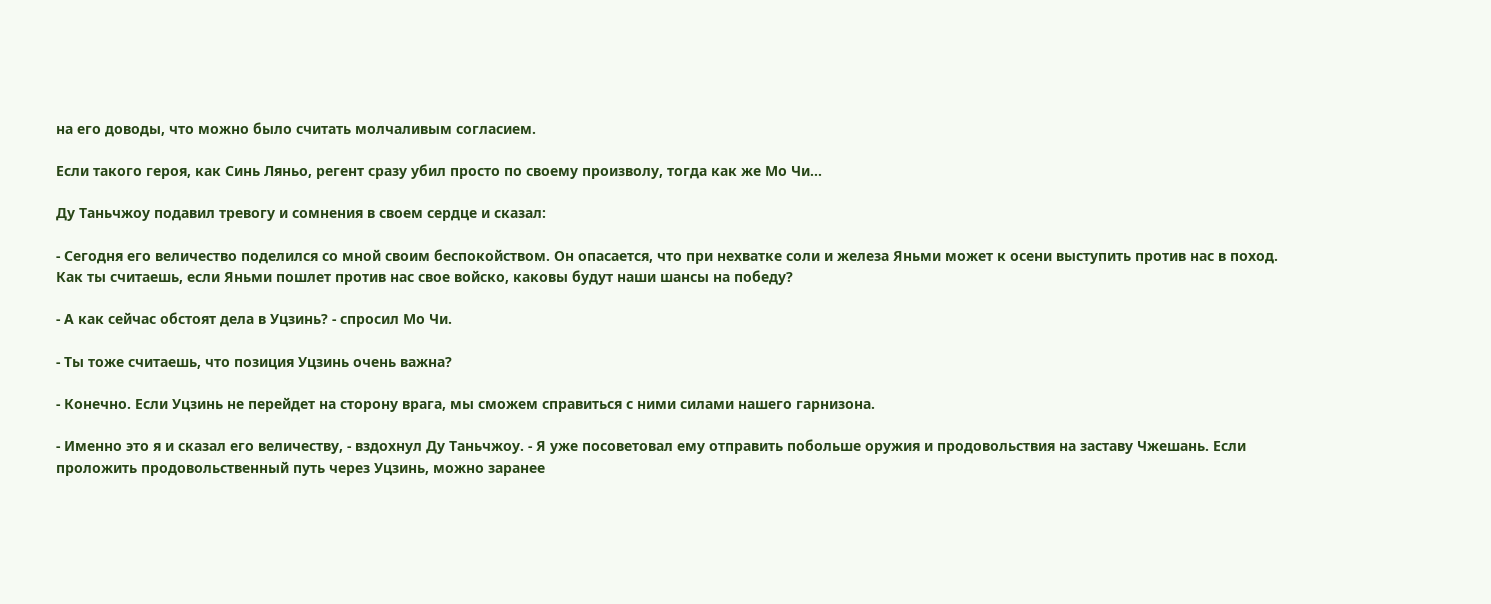на его доводы, что можно было считать молчаливым согласием.

Если такого героя, как Синь Ляньо, регент сразу убил просто по своему произволу, тогда как же Мо Чи...

Ду Таньчжоу подавил тревогу и сомнения в своем сердце и сказал:

- Сегодня его величество поделился со мной своим беспокойством. Он опасается, что при нехватке соли и железа Яньми может к осени выступить против нас в поход. Как ты считаешь, если Яньми пошлет против нас свое войско, каковы будут наши шансы на победу?

- А как сейчас обстоят дела в Уцзинь? - спросил Мо Чи.

- Ты тоже считаешь, что позиция Уцзинь очень важна?

- Конечно. Если Уцзинь не перейдет на сторону врага, мы сможем справиться с ними силами нашего гарнизона.

- Именно это я и сказал его величеству, - вздохнул Ду Таньчжоу. - Я уже посоветовал ему отправить побольше оружия и продовольствия на заставу Чжешань. Если проложить продовольственный путь через Уцзинь, можно заранее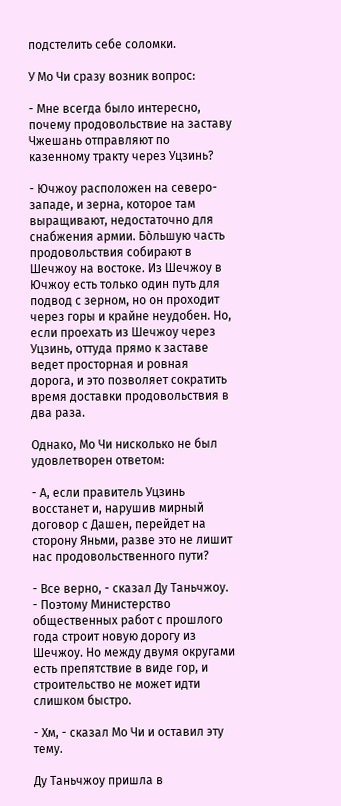подстелить себе соломки.

У Мо Чи сразу возник вопрос:

- Мне всегда было интересно, почему продовольствие на заставу Чжешань отправляют по казенному тракту через Уцзинь?

- Ючжоу расположен на северо-западе, и зерна, которое там выращивают, недостаточно для снабжения армии. Бо̀льшую часть продовольствия собирают в Шечжоу на востоке. Из Шечжоу в Ючжоу есть только один путь для подвод с зерном, но он проходит через горы и крайне неудобен. Но, если проехать из Шечжоу через Уцзинь, оттуда прямо к заставе ведет просторная и ровная дорога, и это позволяет сократить время доставки продовольствия в два раза.

Однако, Мо Чи нисколько не был удовлетворен ответом:

- А, если правитель Уцзинь восстанет и, нарушив мирный договор с Дашен, перейдет на сторону Яньми, разве это не лишит нас продовольственного пути?

- Все верно, - сказал Ду Таньчжоу. - Поэтому Министерство общественных работ с прошлого года строит новую дорогу из Шечжоу. Но между двумя округами есть препятствие в виде гор, и строительство не может идти слишком быстро.

- Хм, - сказал Мо Чи и оставил эту тему.

Ду Таньчжоу пришла в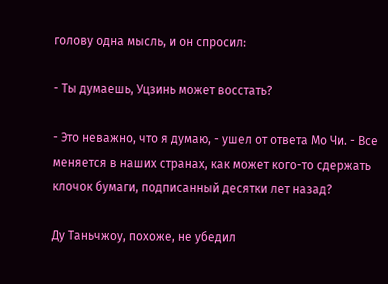голову одна мысль, и он спросил:

- Ты думаешь, Уцзинь может восстать?

- Это неважно, что я думаю, - ушел от ответа Мо Чи. - Все меняется в наших странах, как может кого-то сдержать клочок бумаги, подписанный десятки лет назад?

Ду Таньчжоу, похоже, не убедил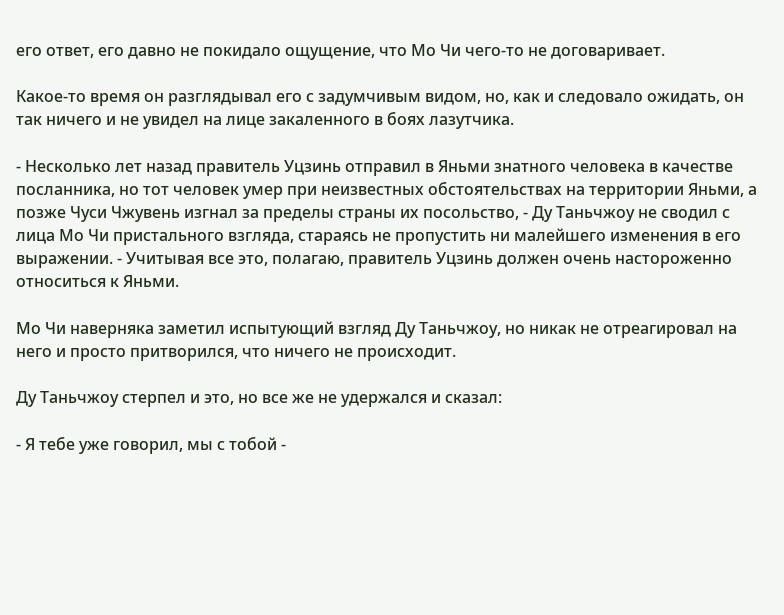его ответ, его давно не покидало ощущение, что Мо Чи чего-то не договаривает.

Какое-то время он разглядывал его с задумчивым видом, но, как и следовало ожидать, он так ничего и не увидел на лице закаленного в боях лазутчика.

- Несколько лет назад правитель Уцзинь отправил в Яньми знатного человека в качестве посланника, но тот человек умер при неизвестных обстоятельствах на территории Яньми, а позже Чуси Чжувень изгнал за пределы страны их посольство, - Ду Таньчжоу не сводил с лица Мо Чи пристального взгляда, стараясь не пропустить ни малейшего изменения в его выражении. - Учитывая все это, полагаю, правитель Уцзинь должен очень настороженно относиться к Яньми.

Мо Чи наверняка заметил испытующий взгляд Ду Таньчжоу, но никак не отреагировал на него и просто притворился, что ничего не происходит.

Ду Таньчжоу стерпел и это, но все же не удержался и сказал:

- Я тебе уже говорил, мы с тобой -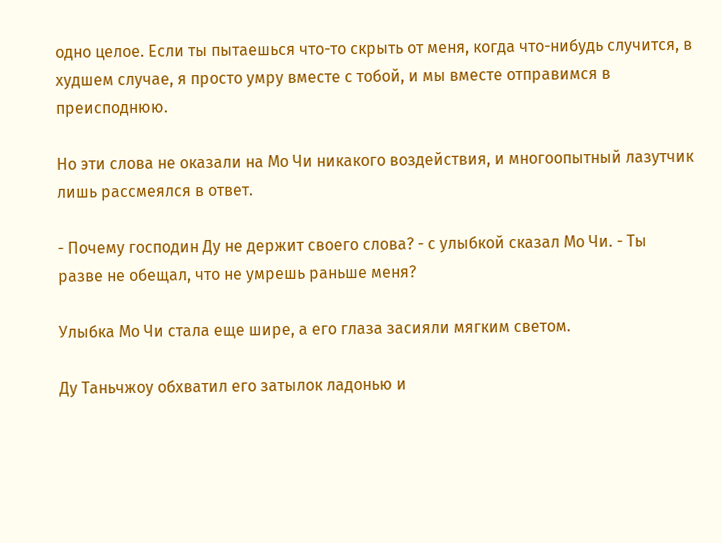одно целое. Если ты пытаешься что-то скрыть от меня, когда что-нибудь случится, в худшем случае, я просто умру вместе с тобой, и мы вместе отправимся в преисподнюю.

Но эти слова не оказали на Мо Чи никакого воздействия, и многоопытный лазутчик лишь рассмеялся в ответ.

- Почему господин Ду не держит своего слова? - с улыбкой сказал Мо Чи. - Ты разве не обещал, что не умрешь раньше меня?

Улыбка Мо Чи стала еще шире, а его глаза засияли мягким светом.

Ду Таньчжоу обхватил его затылок ладонью и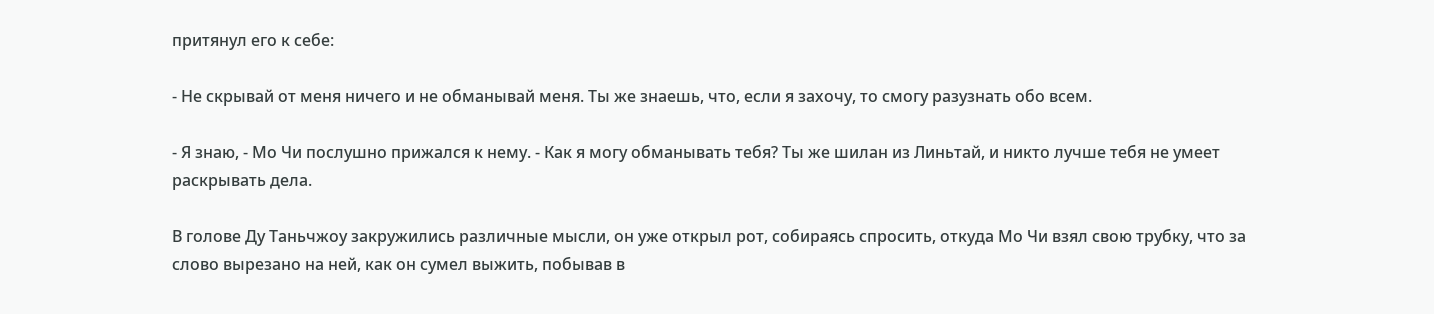притянул его к себе:

- Не скрывай от меня ничего и не обманывай меня. Ты же знаешь, что, если я захочу, то смогу разузнать обо всем.

- Я знаю, - Мо Чи послушно прижался к нему. - Как я могу обманывать тебя? Ты же шилан из Линьтай, и никто лучше тебя не умеет раскрывать дела.

В голове Ду Таньчжоу закружились различные мысли, он уже открыл рот, собираясь спросить, откуда Мо Чи взял свою трубку, что за слово вырезано на ней, как он сумел выжить, побывав в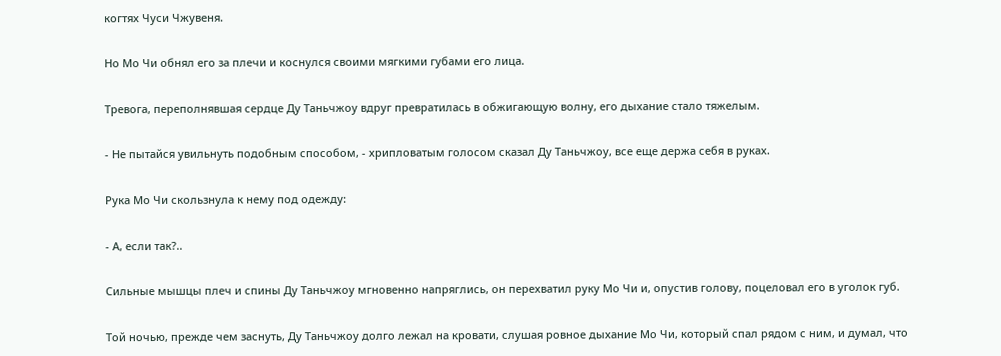когтях Чуси Чжувеня.

Но Мо Чи обнял его за плечи и коснулся своими мягкими губами его лица.

Тревога, переполнявшая сердце Ду Таньчжоу вдруг превратилась в обжигающую волну, его дыхание стало тяжелым.

- Не пытайся увильнуть подобным способом, - хрипловатым голосом сказал Ду Таньчжоу, все еще держа себя в руках.

Рука Мо Чи скользнула к нему под одежду:

- А, если так?..

Сильные мышцы плеч и спины Ду Таньчжоу мгновенно напряглись, он перехватил руку Мо Чи и, опустив голову, поцеловал его в уголок губ.

Той ночью, прежде чем заснуть, Ду Таньчжоу долго лежал на кровати, слушая ровное дыхание Мо Чи, который спал рядом с ним, и думал, что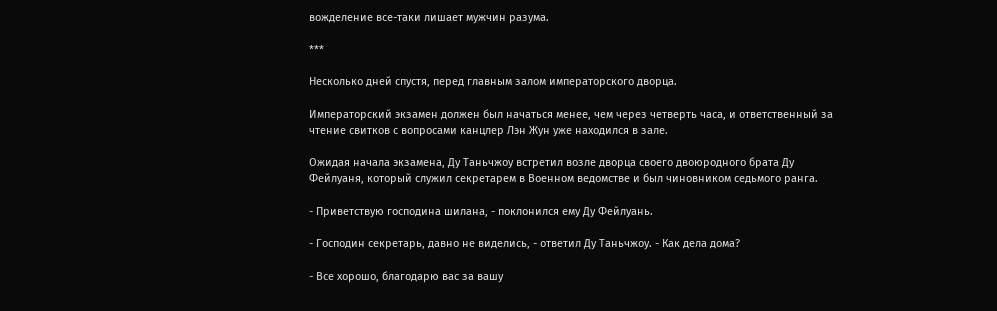вожделение все-таки лишает мужчин разума.

***

Несколько дней спустя, перед главным залом императорского дворца.

Императорский экзамен должен был начаться менее, чем через четверть часа, и ответственный за чтение свитков с вопросами канцлер Лэн Жун уже находился в зале.

Ожидая начала экзамена, Ду Таньчжоу встретил возле дворца своего двоюродного брата Ду Фейлуаня, который служил секретарем в Военном ведомстве и был чиновником седьмого ранга.

- Приветствую господина шилана, - поклонился ему Ду Фейлуань.

- Господин секретарь, давно не виделись, - ответил Ду Таньчжоу. - Как дела дома?

- Все хорошо, благодарю вас за вашу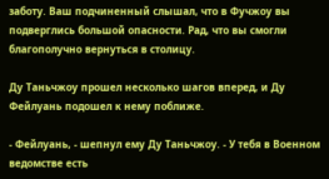заботу. Ваш подчиненный слышал, что в Фучжоу вы подверглись большой опасности. Рад, что вы смогли благополучно вернуться в столицу.

Ду Таньчжоу прошел несколько шагов вперед, и Ду Фейлуань подошел к нему поближе.

- Фейлуань, - шепнул ему Ду Таньчжоу. - У тебя в Военном ведомстве есть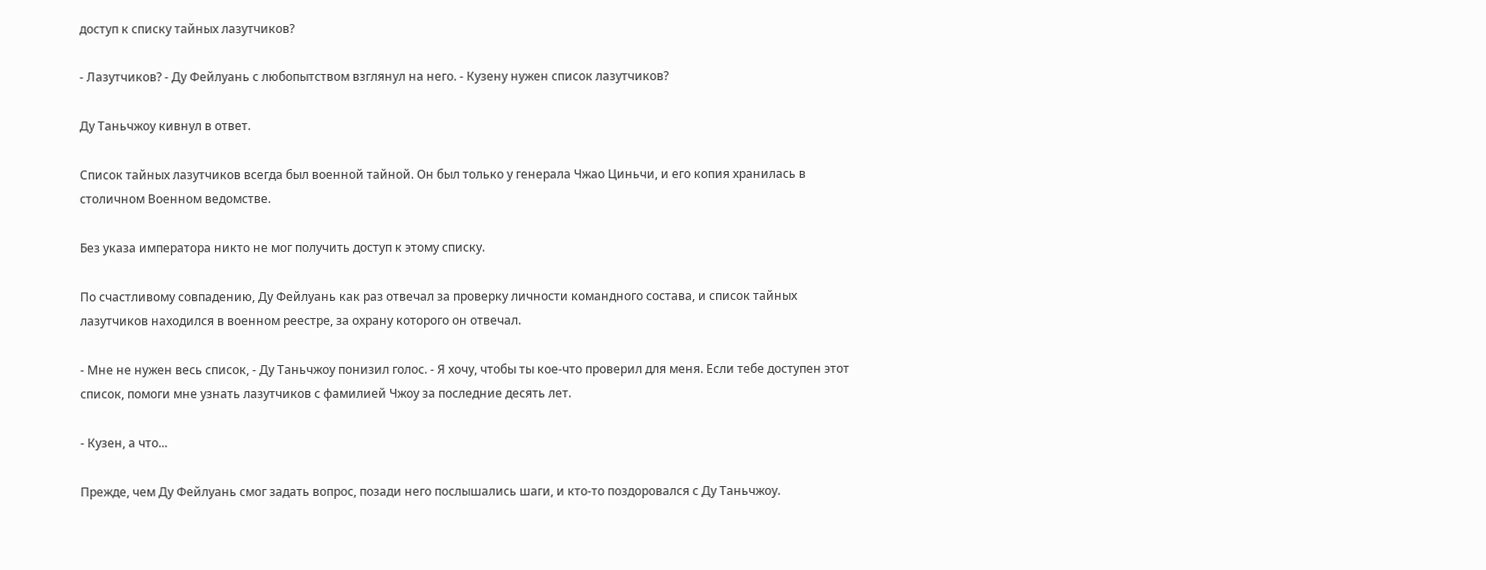доступ к списку тайных лазутчиков?

- Лазутчиков? - Ду Фейлуань с любопытством взглянул на него. - Кузену нужен список лазутчиков?

Ду Таньчжоу кивнул в ответ.

Список тайных лазутчиков всегда был военной тайной. Он был только у генерала Чжао Циньчи, и его копия хранилась в столичном Военном ведомстве.

Без указа императора никто не мог получить доступ к этому списку.

По счастливому совпадению, Ду Фейлуань как раз отвечал за проверку личности командного состава, и список тайных лазутчиков находился в военном реестре, за охрану которого он отвечал.

- Мне не нужен весь список, - Ду Таньчжоу понизил голос. - Я хочу, чтобы ты кое-что проверил для меня. Если тебе доступен этот список, помоги мне узнать лазутчиков с фамилией Чжоу за последние десять лет.

- Кузен, а что...

Прежде, чем Ду Фейлуань смог задать вопрос, позади него послышались шаги, и кто-то поздоровался с Ду Таньчжоу.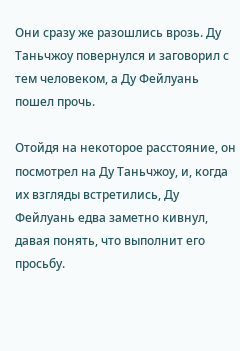Они сразу же разошлись врозь. Ду Таньчжоу повернулся и заговорил с тем человеком, а Ду Фейлуань пошел прочь.

Отойдя на некоторое расстояние, он посмотрел на Ду Таньчжоу, и, когда их взгляды встретились, Ду Фейлуань едва заметно кивнул, давая понять, что выполнит его просьбу.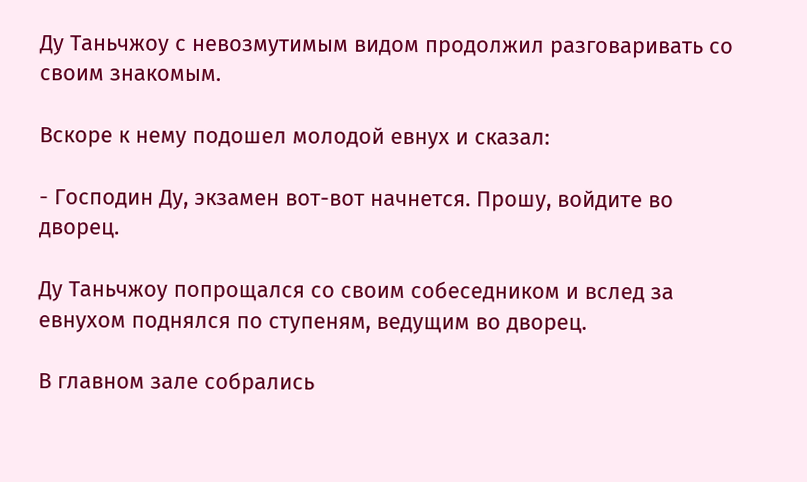Ду Таньчжоу с невозмутимым видом продолжил разговаривать со своим знакомым.

Вскоре к нему подошел молодой евнух и сказал:

- Господин Ду, экзамен вот-вот начнется. Прошу, войдите во дворец.

Ду Таньчжоу попрощался со своим собеседником и вслед за евнухом поднялся по ступеням, ведущим во дворец.

В главном зале собрались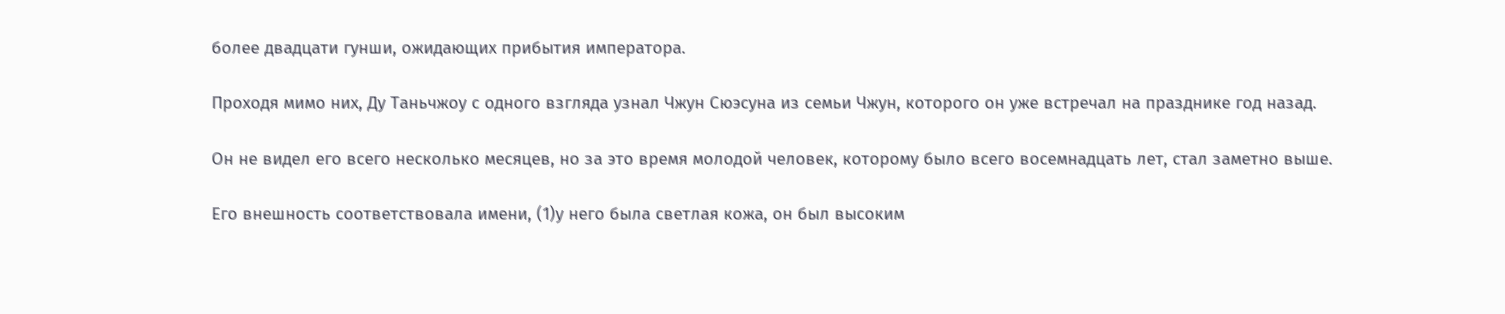более двадцати гунши, ожидающих прибытия императора.

Проходя мимо них, Ду Таньчжоу с одного взгляда узнал Чжун Сюэсуна из семьи Чжун, которого он уже встречал на празднике год назад.

Он не видел его всего несколько месяцев, но за это время молодой человек, которому было всего восемнадцать лет, стал заметно выше.

Его внешность соответствовала имени, (1)у него была светлая кожа, он был высоким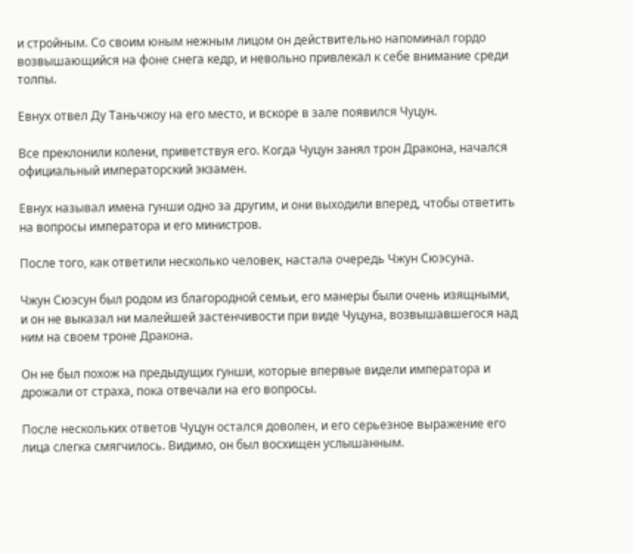и стройным. Со своим юным нежным лицом он действительно напоминал гордо возвышающийся на фоне снега кедр, и невольно привлекал к себе внимание среди толпы.

Евнух отвел Ду Таньчжоу на его место, и вскоре в зале появился Чуцун.

Все преклонили колени, приветствуя его. Когда Чуцун занял трон Дракона, начался официальный императорский экзамен.

Евнух называл имена гунши одно за другим, и они выходили вперед, чтобы ответить на вопросы императора и его министров.

После того, как ответили несколько человек, настала очередь Чжун Сюэсуна.

Чжун Сюэсун был родом из благородной семьи, его манеры были очень изящными, и он не выказал ни малейшей застенчивости при виде Чуцуна, возвышавшегося над ним на своем троне Дракона.

Он не был похож на предыдущих гунши, которые впервые видели императора и дрожали от страха, пока отвечали на его вопросы.

После нескольких ответов Чуцун остался доволен, и его серьезное выражение его лица слегка смягчилось. Видимо, он был восхищен услышанным.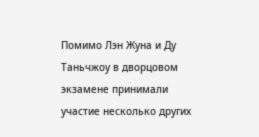Помимо Лэн Жуна и Ду Таньчжоу в дворцовом экзамене принимали участие несколько других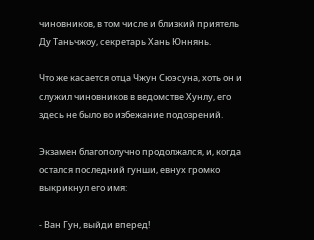чиновников, в том числе и близкий приятель Ду Таньчжоу, секретарь Хань Юннянь.

Что же касается отца Чжун Сюэсуна, хоть он и служил чиновников в ведомстве Хунлу, его здесь не было во избежание подозрений.

Экзамен благополучно продолжался, и, когда остался последний гунши, евнух громко выкрикнул его имя:

- Ван Гун, выйди вперед!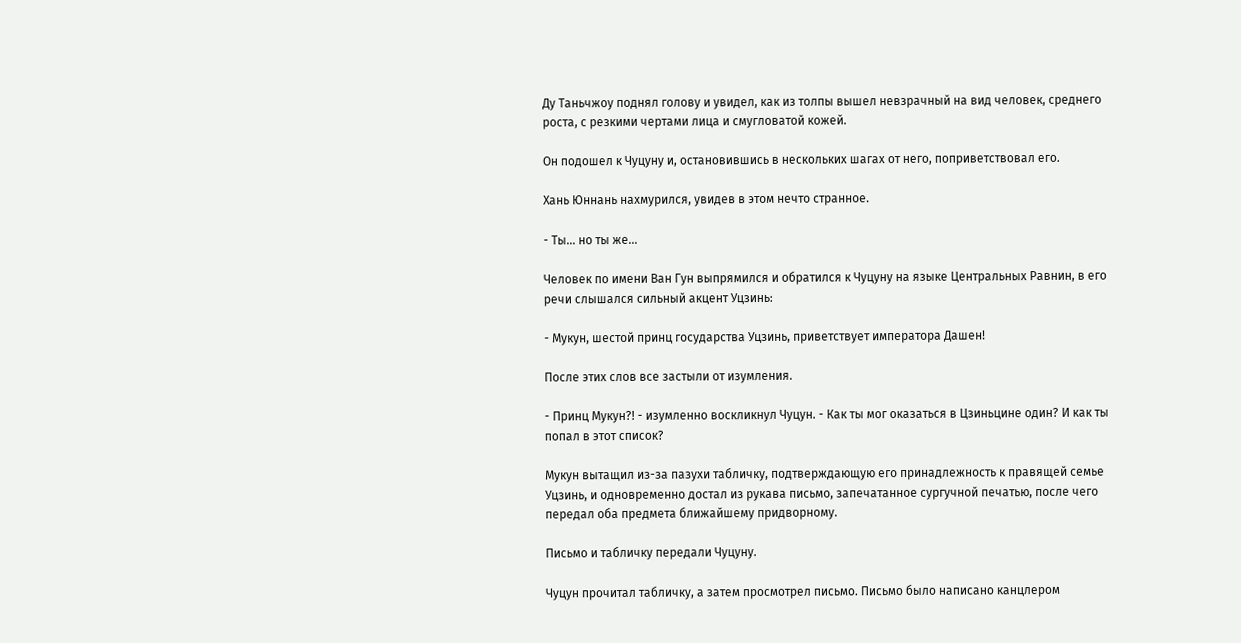Ду Таньчжоу поднял голову и увидел, как из толпы вышел невзрачный на вид человек, среднего роста, с резкими чертами лица и смугловатой кожей.

Он подошел к Чуцуну и, остановившись в нескольких шагах от него, поприветствовал его.

Хань Юннань нахмурился, увидев в этом нечто странное.

- Ты... но ты же...

Человек по имени Ван Гун выпрямился и обратился к Чуцуну на языке Центральных Равнин, в его речи слышался сильный акцент Уцзинь:

- Мукун, шестой принц государства Уцзинь, приветствует императора Дашен!

После этих слов все застыли от изумления.

- Принц Мукун?! - изумленно воскликнул Чуцун. - Как ты мог оказаться в Цзиньцине один? И как ты попал в этот список?

Мукун вытащил из-за пазухи табличку, подтверждающую его принадлежность к правящей семье Уцзинь, и одновременно достал из рукава письмо, запечатанное сургучной печатью, после чего передал оба предмета ближайшему придворному.

Письмо и табличку передали Чуцуну.

Чуцун прочитал табличку, а затем просмотрел письмо. Письмо было написано канцлером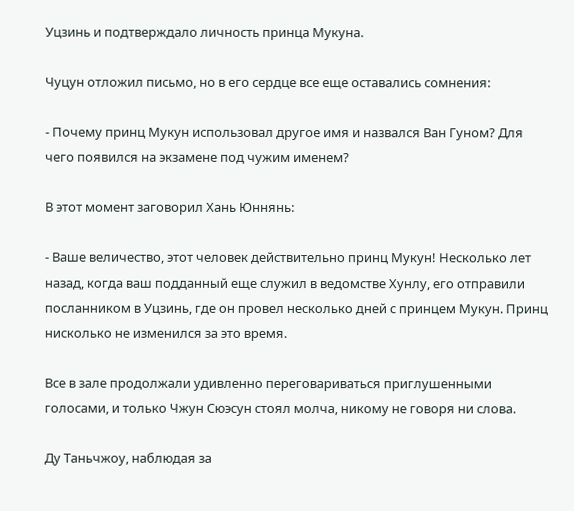Уцзинь и подтверждало личность принца Мукуна.

Чуцун отложил письмо, но в его сердце все еще оставались сомнения:

- Почему принц Мукун использовал другое имя и назвался Ван Гуном? Для чего появился на экзамене под чужим именем?

В этот момент заговорил Хань Юннянь:

- Ваше величество, этот человек действительно принц Мукун! Несколько лет назад, когда ваш подданный еще служил в ведомстве Хунлу, его отправили посланником в Уцзинь, где он провел несколько дней с принцем Мукун. Принц нисколько не изменился за это время.

Все в зале продолжали удивленно переговариваться приглушенными голосами, и только Чжун Сюэсун стоял молча, никому не говоря ни слова.

Ду Таньчжоу, наблюдая за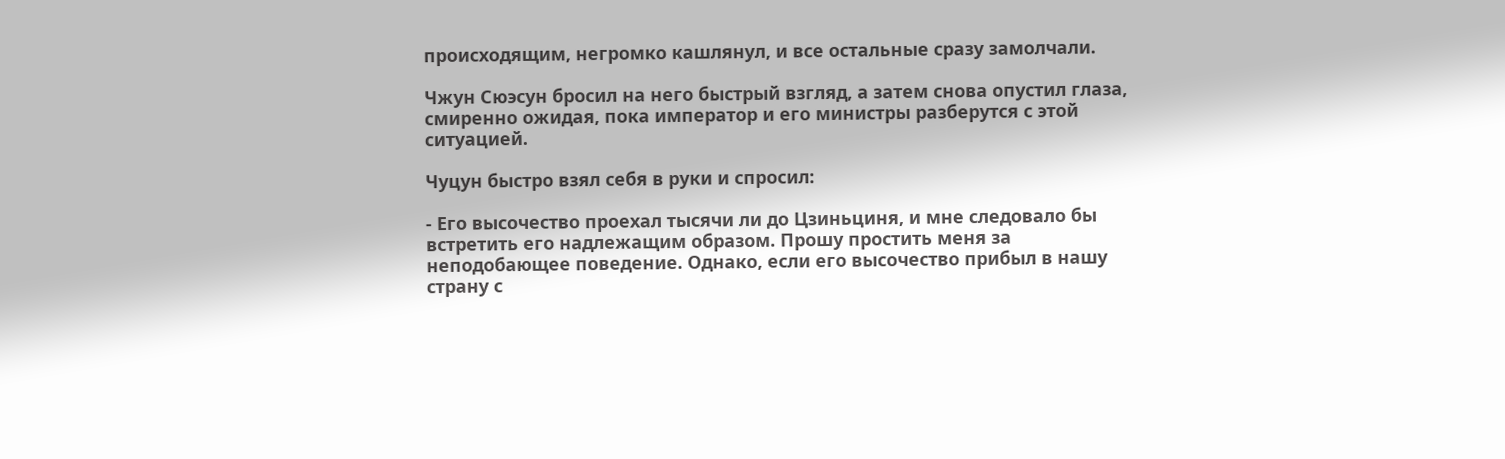происходящим, негромко кашлянул, и все остальные сразу замолчали.

Чжун Сюэсун бросил на него быстрый взгляд, а затем снова опустил глаза, смиренно ожидая, пока император и его министры разберутся с этой ситуацией.

Чуцун быстро взял себя в руки и спросил:

- Его высочество проехал тысячи ли до Цзиньциня, и мне следовало бы встретить его надлежащим образом. Прошу простить меня за неподобающее поведение. Однако, если его высочество прибыл в нашу страну с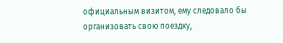официальным визитом, ему следовало бы организовать свою поездку,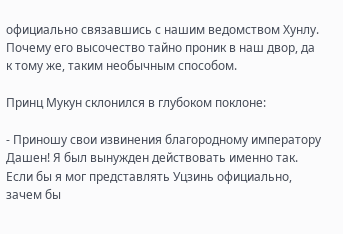официально связавшись с нашим ведомством Хунлу. Почему его высочество тайно проник в наш двор, да к тому же, таким необычным способом.

Принц Мукун склонился в глубоком поклоне:

- Приношу свои извинения благородному императору Дашен! Я был вынужден действовать именно так. Если бы я мог представлять Уцзинь официально, зачем бы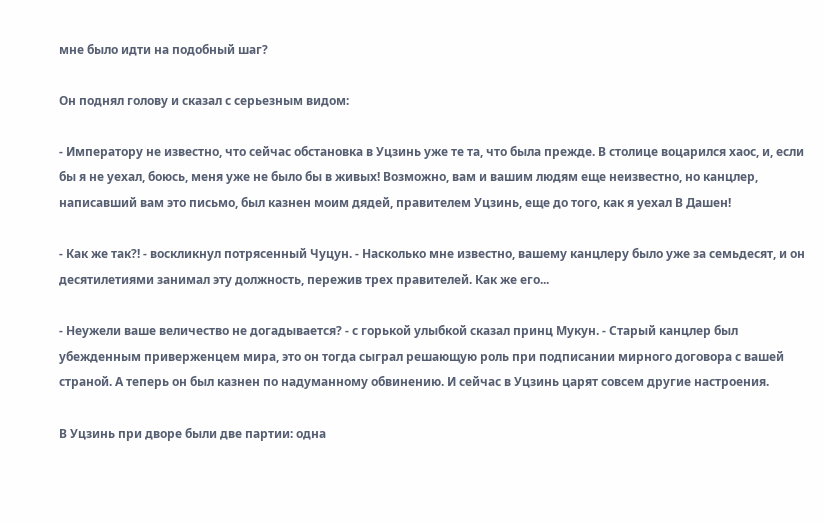мне было идти на подобный шаг?

Он поднял голову и сказал с серьезным видом:

- Императору не известно, что сейчас обстановка в Уцзинь уже те та, что была прежде. В столице воцарился хаос, и, если бы я не уехал, боюсь, меня уже не было бы в живых! Возможно, вам и вашим людям еще неизвестно, но канцлер, написавший вам это письмо, был казнен моим дядей, правителем Уцзинь, еще до того, как я уехал В Дашен!

- Как же так?! - воскликнул потрясенный Чуцун. - Насколько мне известно, вашему канцлеру было уже за семьдесят, и он десятилетиями занимал эту должность, пережив трех правителей. Как же его...

- Неужели ваше величество не догадывается? - с горькой улыбкой сказал принц Мукун. - Старый канцлер был убежденным приверженцем мира, это он тогда сыграл решающую роль при подписании мирного договора с вашей страной. А теперь он был казнен по надуманному обвинению. И сейчас в Уцзинь царят совсем другие настроения.

В Уцзинь при дворе были две партии: одна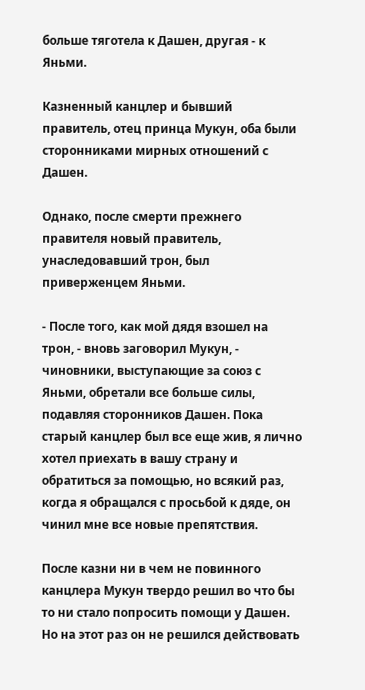больше тяготела к Дашен, другая - к Яньми.

Казненный канцлер и бывший правитель, отец принца Мукун, оба были сторонниками мирных отношений с Дашен.

Однако, после смерти прежнего правителя новый правитель, унаследовавший трон, был приверженцем Яньми.

- После того, как мой дядя взошел на трон, - вновь заговорил Мукун, - чиновники, выступающие за союз с Яньми, обретали все больше силы, подавляя сторонников Дашен. Пока старый канцлер был все еще жив, я лично хотел приехать в вашу страну и обратиться за помощью, но всякий раз, когда я обращался с просьбой к дяде, он чинил мне все новые препятствия.

После казни ни в чем не повинного канцлера Мукун твердо решил во что бы то ни стало попросить помощи у Дашен. Но на этот раз он не решился действовать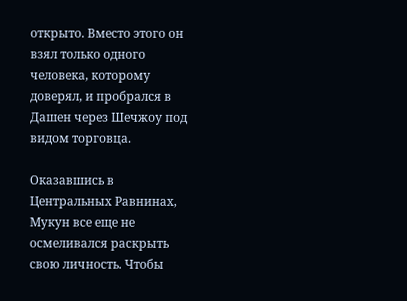открыто. Вместо этого он взял только одного человека, которому доверял, и пробрался в Дашен через Шечжоу под видом торговца.

Оказавшись в Центральных Равнинах, Мукун все еще не осмеливался раскрыть свою личность. Чтобы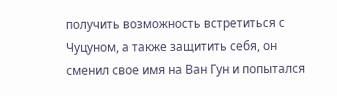получить возможность встретиться с Чуцуном, а также защитить себя, он сменил свое имя на Ван Гун и попытался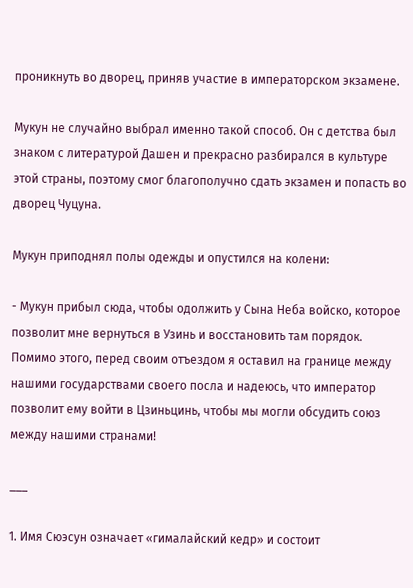проникнуть во дворец, приняв участие в императорском экзамене.

Мукун не случайно выбрал именно такой способ. Он с детства был знаком с литературой Дашен и прекрасно разбирался в культуре этой страны, поэтому смог благополучно сдать экзамен и попасть во дворец Чуцуна.

Мукун приподнял полы одежды и опустился на колени:

- Мукун прибыл сюда, чтобы одолжить у Сына Неба войско, которое позволит мне вернуться в Узинь и восстановить там порядок. Помимо этого, перед своим отъездом я оставил на границе между нашими государствами своего посла и надеюсь, что император позволит ему войти в Цзиньцинь, чтобы мы могли обсудить союз между нашими странами!

___

1. Имя Сюэсун означает «гималайский кедр» и состоит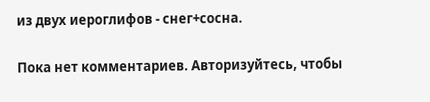из двух иероглифов - снег+сосна.

Пока нет комментариев. Авторизуйтесь, чтобы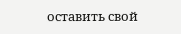оставить свой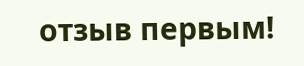отзыв первым!